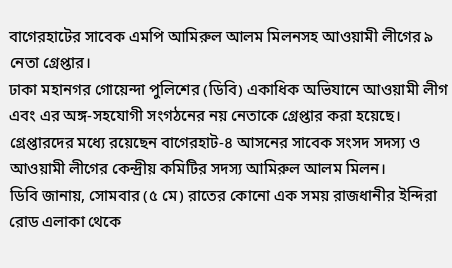বাগেরহাটের সাবেক এমপি আমিরুল আলম মিলনসহ আওয়ামী লীগের ৯ নেতা গ্রেপ্তার।
ঢাকা মহানগর গোয়েন্দা পুলিশের (ডিবি) একাধিক অভিযানে আওয়ামী লীগ এবং এর অঙ্গ-সহযোগী সংগঠনের নয় নেতাকে গ্রেপ্তার করা হয়েছে। গ্রেপ্তারদের মধ্যে রয়েছেন বাগেরহাট-৪ আসনের সাবেক সংসদ সদস্য ও আওয়ামী লীগের কেন্দ্রীয় কমিটির সদস্য আমিরুল আলম মিলন।
ডিবি জানায়, সোমবার (৫ মে) রাতের কোনো এক সময় রাজধানীর ইন্দিরা রোড এলাকা থেকে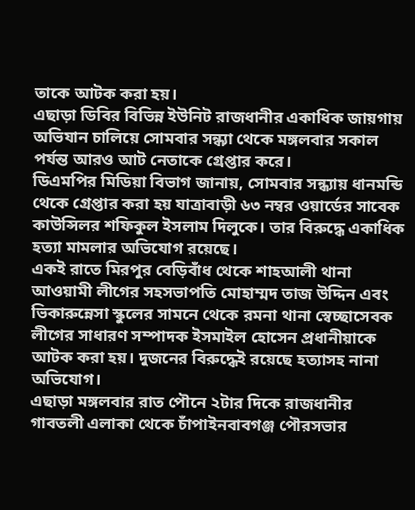তাকে আটক করা হয়।
এছাড়া ডিবির বিভিন্ন ইউনিট রাজধানীর একাধিক জায়গায় অভিযান চালিয়ে সোমবার সন্ধ্যা থেকে মঙ্গলবার সকাল পর্যন্ত আরও আট নেতাকে গ্রেপ্তার করে।
ডিএমপির মিডিয়া বিভাগ জানায়, সোমবার সন্ধ্যায় ধানমন্ডি থেকে গ্রেপ্তার করা হয় যাত্রাবাড়ী ৬৩ নম্বর ওয়ার্ডের সাবেক কাউন্সিলর শফিকুল ইসলাম দিলুকে। তার বিরুদ্ধে একাধিক হত্যা মামলার অভিযোগ রয়েছে।
একই রাতে মিরপুর বেড়িবাঁধ থেকে শাহআলী থানা আওয়ামী লীগের সহসভাপতি মোহাম্মদ তাজ উদ্দিন এবং ভিকারুন্নেসা স্কুলের সামনে থেকে রমনা থানা স্বেচ্ছাসেবক লীগের সাধারণ সম্পাদক ইসমাইল হোসেন প্রধানীয়াকে আটক করা হয়। দুজনের বিরুদ্ধেই রয়েছে হত্যাসহ নানা অভিযোগ।
এছাড়া মঙ্গলবার রাত পৌনে ২টার দিকে রাজধানীর গাবতলী এলাকা থেকে চাঁপাইনবাবগঞ্জ পৌরসভার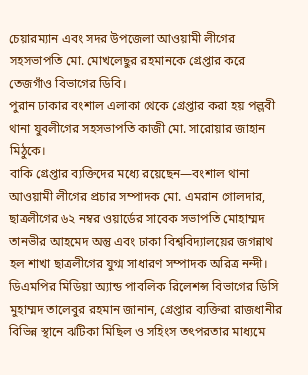চেয়ারম্যান এবং সদর উপজেলা আওয়ামী লীগের সহসভাপতি মো. মোখলেছুর রহমানকে গ্রেপ্তার করে তেজগাঁও বিভাগের ডিবি।
পুরান ঢাকার বংশাল এলাকা থেকে গ্রেপ্তার করা হয় পল্লবী থানা যুবলীগের সহসভাপতি কাজী মো. সারোয়ার জাহান মিঠুকে।
বাকি গ্রেপ্তার ব্যক্তিদের মধ্যে রয়েছেন—বংশাল থানা আওয়ামী লীগের প্রচার সম্পাদক মো. এমরান গোলদার, ছাত্রলীগের ৬২ নম্বর ওয়ার্ডের সাবেক সভাপতি মোহাম্মদ তানভীর আহমেদ অন্তু এবং ঢাকা বিশ্ববিদ্যালয়ের জগন্নাথ হল শাখা ছাত্রলীগের যুগ্ম সাধারণ সম্পাদক অরিত্র নন্দী।
ডিএমপির মিডিয়া অ্যান্ড পাবলিক রিলেশন্স বিভাগের ডিসি মুহাম্মদ তালেবুর রহমান জানান, গ্রেপ্তার ব্যক্তিরা রাজধানীর বিভিন্ন স্থানে ঝটিকা মিছিল ও সহিংস তৎপরতার মাধ্যমে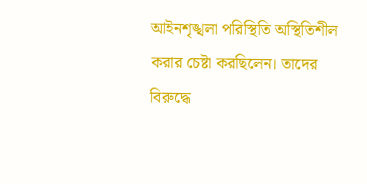আইনশৃঙ্খলা পরিস্থিতি অস্থিতিশীল করার চেষ্টা করছিলেন। তাদের বিরুদ্ধে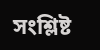সংশ্লিষ্ট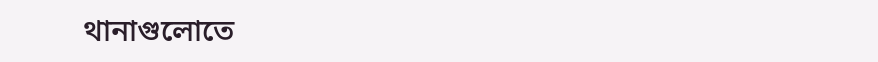থানাগুলোতে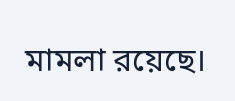মামলা রয়েছে।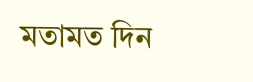মতামত দিন